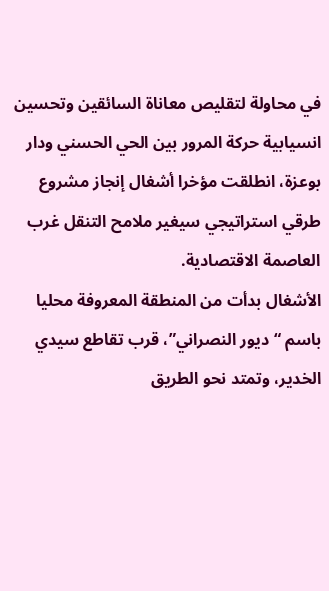في محاولة لتقليص معاناة السائقين وتحسين انسيابية حركة المرور بين الحي الحسني ودار بوعزة، انطلقت مؤخرا أشغال إنجاز مشروع طرقي استراتيجي سيغير ملامح التنقل غرب العاصمة الاقتصادية.
الأشغال بدأت من المنطقة المعروفة محليا باسم “ديور النصراني”، قرب تقاطع سيدي الخدير، وتمتد نحو الطريق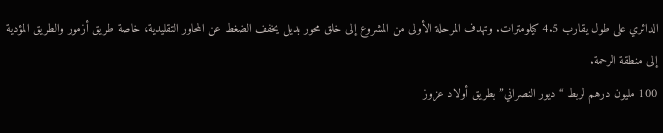الدائري على طول يقارب 4.5 كيلومترات. وتهدف المرحلة الأولى من المشروع إلى خلق محور بديل يخفف الضغط عن المحاور التقليدية، خاصة طريق أزمور والطريق المؤدية إلى منطقة الرحمة.
100 مليون درهم لربط “ديور النصراني” بطريق أولاد عزوز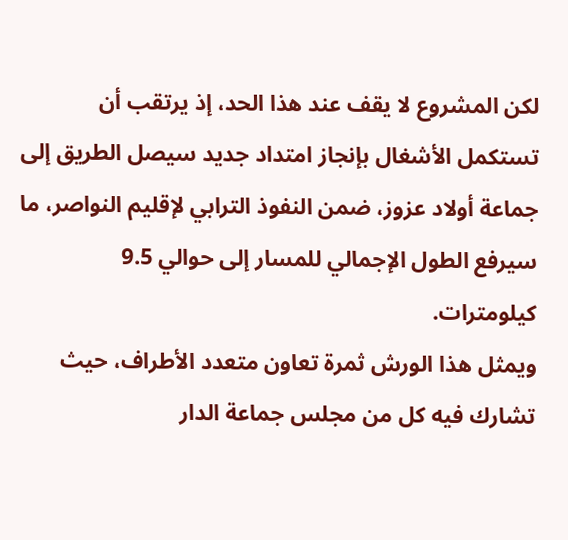لكن المشروع لا يقف عند هذا الحد، إذ يرتقب أن تستكمل الأشغال بإنجاز امتداد جديد سيصل الطريق إلى جماعة أولاد عزوز، ضمن النفوذ الترابي لإقليم النواصر، ما سيرفع الطول الإجمالي للمسار إلى حوالي 9.5 كيلومترات.
ويمثل هذا الورش ثمرة تعاون متعدد الأطراف، حيث تشارك فيه كل من مجلس جماعة الدار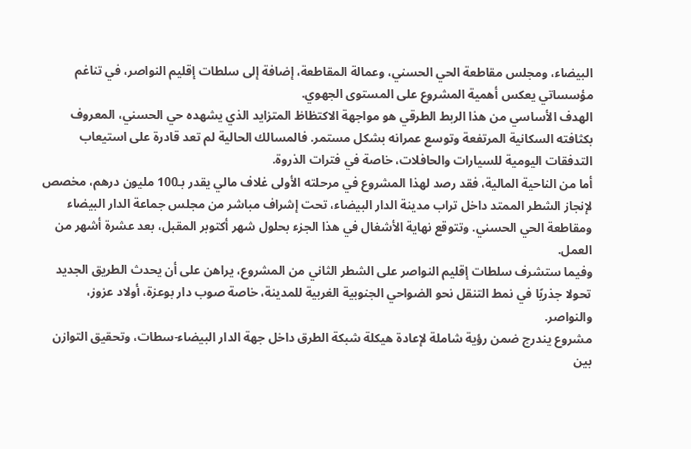البيضاء، ومجلس مقاطعة الحي الحسني، وعمالة المقاطعة، إضافة إلى سلطات إقليم النواصر، في تناغم مؤسساتي يعكس أهمية المشروع على المستوى الجهوي.
الهدف الأساسي من هذا الربط الطرقي هو مواجهة الاكتظاظ المتزايد الذي يشهده حي الحسني، المعروف بكثافته السكانية المرتفعة وتوسع عمرانه بشكل مستمر. فالمسالك الحالية لم تعد قادرة على استيعاب التدفقات اليومية للسيارات والحافلات، خاصة في فترات الذروة.
أما من الناحية المالية، فقد رصد لهذا المشروع في مرحلته الأولى غلاف مالي يقدر بـ100 مليون درهم، مخصص لإنجاز الشطر الممتد داخل تراب مدينة الدار البيضاء، تحت إشراف مباشر من مجلس جماعة الدار البيضاء ومقاطعة الحي الحسني. وتتوقع نهاية الأشغال في هذا الجزء بحلول شهر أكتوبر المقبل، بعد عشرة أشهر من العمل.
وفيما ستشرف سلطات إقليم النواصر على الشطر الثاني من المشروع، يراهن على أن يحدث الطريق الجديد تحولا جذريًا في نمط التنقل نحو الضواحي الجنوبية الغربية للمدينة، خاصة صوب دار بوعزة، أولاد عزوز، والنواصر.
مشروع يندرج ضمن رؤية شاملة لإعادة هيكلة شبكة الطرق داخل جهة الدار البيضاء-سطات، وتحقيق التوازن بين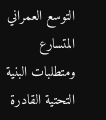التوسع العمراني المتسارع ومتطلبات البنية التحتية القادرة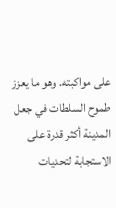على مواكبته. وهو ما يعزز طموح السلطات في جعل المدينة أكثر قدرة على الاستجابة لتحديات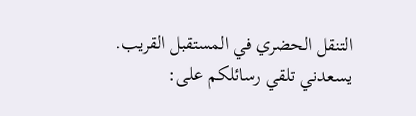التنقل الحضري في المستقبل القريب.
يسعدني تلقي رسائلكم على: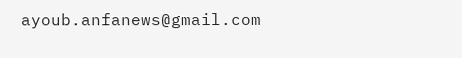ayoub.anfanews@gmail.com